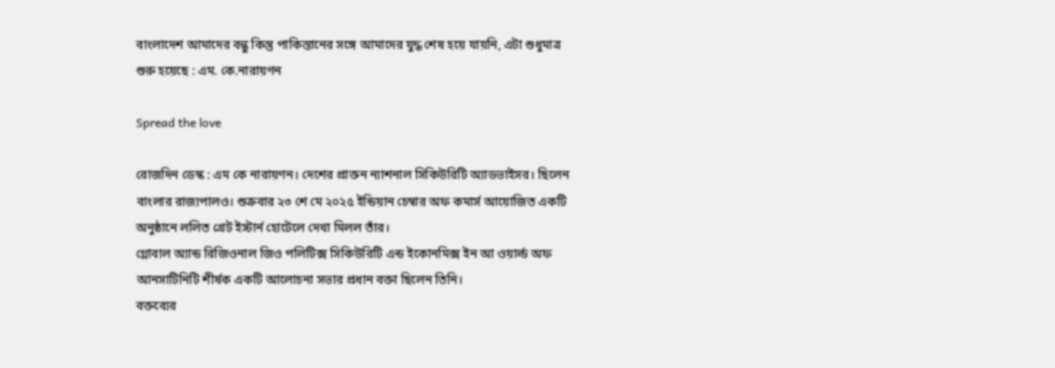বাংলাদেশ আমাদের বন্ধু কিন্তু পাকিস্তানের সঙ্গে আমাদের যুদ্ধ শেষ হয়ে যায়নি, এটা শুধুমাত্র শুরু হয়েছে : এম. কে.নারায়ণন

Spread the love

রোজদিন ডেস্ক : এম কে নারায়ণন। দেশের প্রাক্তন ন্যাশনাল সিকিউরিটি অ্যাডভাইসর। ছিলেন বাংলার রাজ্যপালও। শুক্রবার ২৩ শে মে ২০২৫ ইন্ডিয়ান চেম্বার অফ কমার্স আয়োজিত একটি অনুষ্ঠানে ললিত গ্রেট ইস্টার্ন হোটেলে দেখা মিলল তাঁর।
গ্লোবাল অ্যান্ড রিজিওনাল জিও পলিটিক্স সিকিউরিটি এন্ড ইকোনমিক্স ইন আ ওয়ার্ল্ড অফ আনসাটিনিটি শীর্ষক একটি আলোচনা সভার প্রধান বক্তা ছিলেন তিনি।
বক্তব্যের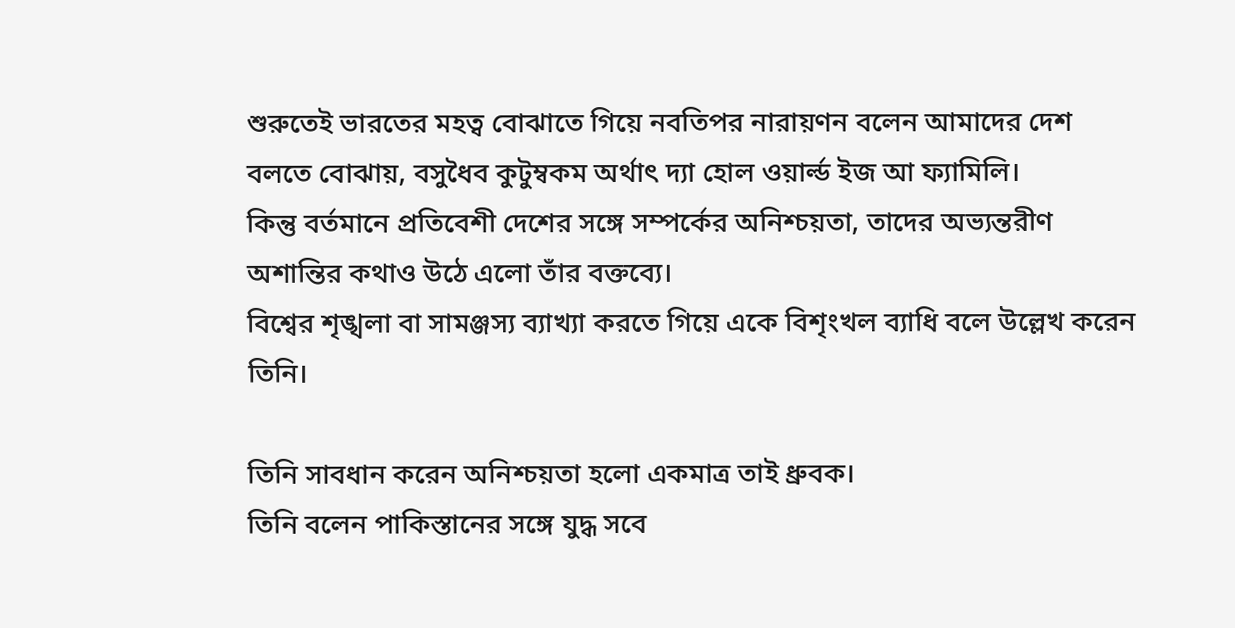শুরুতেই ভারতের মহত্ব বোঝাতে গিয়ে নবতিপর নারায়ণন বলেন আমাদের দেশ বলতে বোঝায়, বসুধৈব কুটুম্বকম অর্থাৎ দ্যা হোল ওয়ার্ল্ড ইজ আ ফ্যামিলি।
কিন্তু বর্তমানে প্রতিবেশী দেশের সঙ্গে সম্পর্কের অনিশ্চয়তা, তাদের অভ্যন্তরীণ অশান্তির কথাও উঠে এলো তাঁর বক্তব্যে।
বিশ্বের শৃঙ্খলা বা সামঞ্জস্য ব্যাখ্যা করতে গিয়ে একে বিশৃংখল ব্যাধি বলে উল্লেখ করেন তিনি।

তিনি সাবধান করেন অনিশ্চয়তা হলো একমাত্র তাই ধ্রুবক।
তিনি বলেন পাকিস্তানের সঙ্গে যুদ্ধ সবে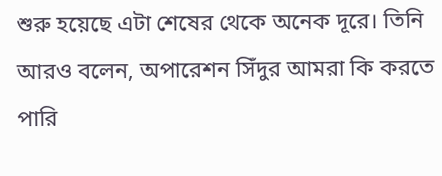শুরু হয়েছে এটা শেষের থেকে অনেক দূরে। তিনি আরও বলেন, অপারেশন সিঁদুর আমরা কি করতে পারি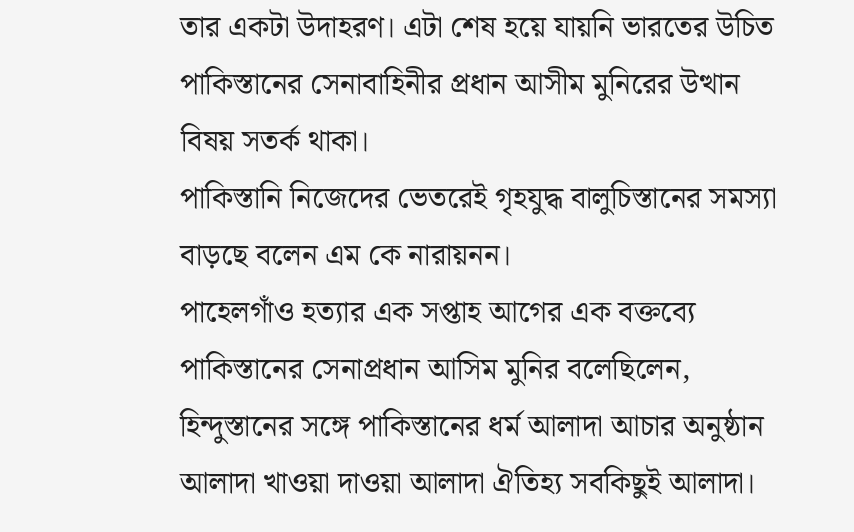তার একটা উদাহরণ। এটা শেষ হয়ে যায়নি ভারতের উচিত পাকিস্তানের সেনাবাহিনীর প্রধান আসীম মুনিরের উত্থান বিষয় সতর্ক থাকা।
পাকিস্তানি নিজেদের ভেতরেই গৃহযুদ্ধ বালুচিস্তানের সমস্যা বাড়ছে বলেন এম কে নারায়নন।
পাহেলগাঁও হত্যার এক সপ্তাহ আগের এক বক্তব্যে পাকিস্তানের সেনাপ্রধান আসিম মুনির বলেছিলেন, হিন্দুস্তানের সঙ্গে পাকিস্তানের ধর্ম আলাদা আচার অনুষ্ঠান আলাদা খাওয়া দাওয়া আলাদা ঐতিহ্য সবকিছুই আলাদা।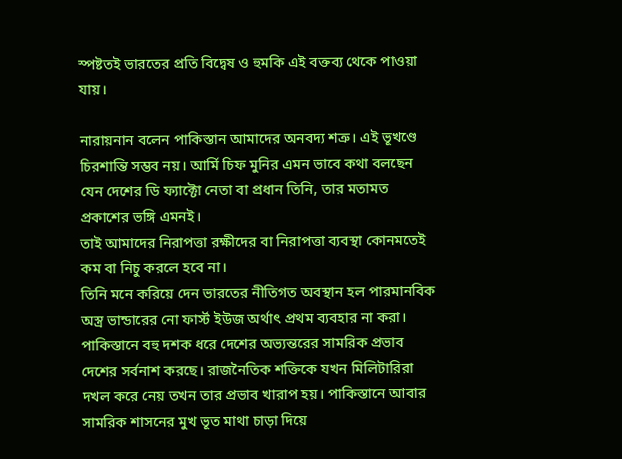স্পষ্টতই ভারতের প্রতি বিদ্বেষ ও হুমকি এই বক্তব্য থেকে পাওয়া যায়।

নারায়নান বলেন পাকিস্তান আমাদের অনবদ্য শত্রু। এই ভূখণ্ডে চিরশান্তি সম্ভব নয়। আর্মি চিফ মুনির এমন ভাবে কথা বলছেন যেন দেশের ডি ফ্যাক্টো নেতা বা প্রধান তিনি, তার মতামত প্রকাশের ভঙ্গি এমনই।
তাই আমাদের নিরাপত্তা রক্ষীদের বা নিরাপত্তা ব্যবস্থা কোনমতেই কম বা নিচু করলে হবে না।
তিনি মনে করিয়ে দেন ভারতের নীতিগত অবস্থান হল পারমানবিক অস্ত্র ভান্ডারের নো ফার্স্ট ইউজ অর্থাৎ প্রথম ব্যবহার না করা।
পাকিস্তানে বহু দশক ধরে দেশের অভ্যন্তরের সামরিক প্রভাব দেশের সর্বনাশ করছে। রাজনৈতিক শক্তিকে যখন মিলিটারিরা দখল করে নেয় তখন তার প্রভাব খারাপ হয়। পাকিস্তানে আবার সামরিক শাসনের মুখ ভূত মাথা চাড়া দিয়ে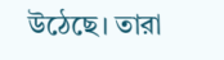উঠেছে। তারা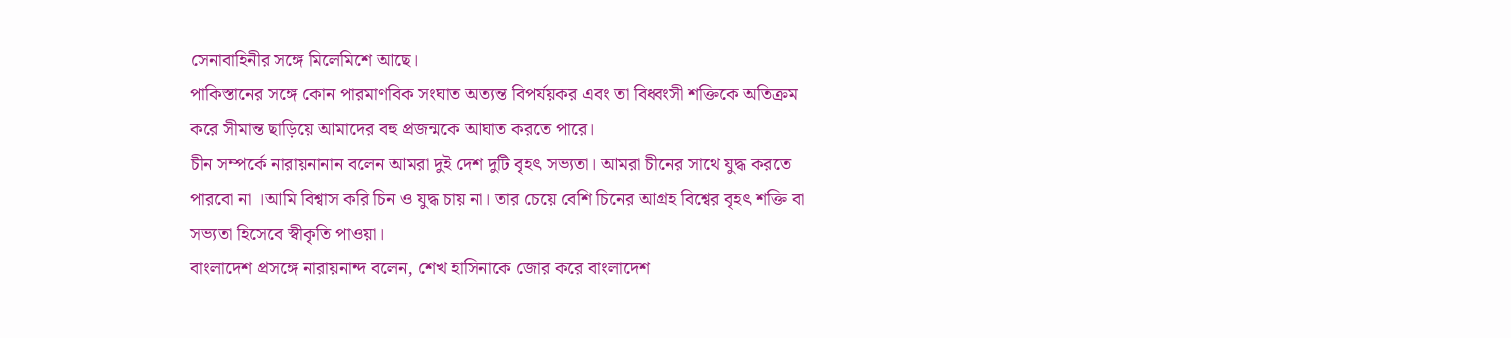সেনাবাহিনীর সঙ্গে মিলেমিশে আছে।
পাকিস্তানের সঙ্গে কোন পারমাণবিক সংঘাত অত্যন্ত বিপর্যয়কর এবং তা বিধ্বংসী শক্তিকে অতিক্রম করে সীমান্ত ছাড়িয়ে আমাদের বহু প্রজন্মকে আঘাত করতে পারে।
চীন সম্পর্কে নারায়নানান বলেন আমরা দুই দেশ দুটি বৃহৎ সভ্যতা। আমরা চীনের সাথে যুদ্ধ করতে পারবো না ।আমি বিশ্বাস করি চিন ও যুদ্ধ চায় না। তার চেয়ে বেশি চিনের আগ্রহ বিশ্বের বৃহৎ শক্তি বা সভ্যতা হিসেবে স্বীকৃতি পাওয়া।
বাংলাদেশ প্রসঙ্গে নারায়নান্দ বলেন, শেখ হাসিনাকে জোর করে বাংলাদেশ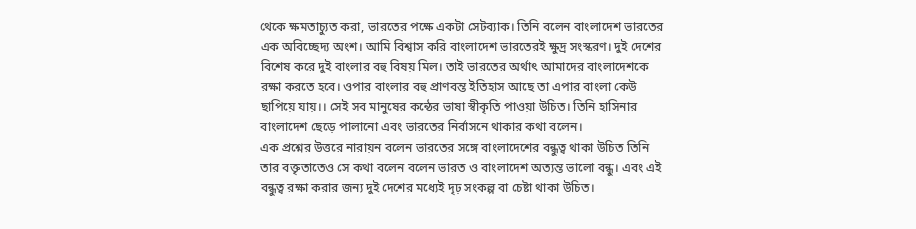থেকে ক্ষমতাচ্যুত করা, ভারতের পক্ষে একটা সেটব্যাক। তিনি বলেন বাংলাদেশ ভারতের এক অবিচ্ছেদ্য অংশ। আমি বিশ্বাস করি বাংলাদেশ ভারতেরই ক্ষুদ্র সংস্করণ। দুই দেশের বিশেষ করে দুই বাংলার বহু বিষয় মিল। তাই ভারতের অর্থাৎ আমাদের বাংলাদেশকে রক্ষা করতে হবে। ওপার বাংলার বহু প্রাণবন্ত ইতিহাস আছে তা এপার বাংলা কেউ ছাপিয়ে যায়।। সেই সব মানুষের কন্ঠের ভাষা স্বীকৃতি পাওয়া উচিত। তিনি হাসিনার বাংলাদেশ ছেড়ে পালানো এবং ভারতের নির্বাসনে থাকার কথা বলেন।
এক প্রশ্নের উত্তরে নারায়ন বলেন ভারতের সঙ্গে বাংলাদেশের বন্ধুত্ব থাকা উচিত তিনি তার বক্তৃতাতেও সে কথা বলেন বলেন ভারত ও বাংলাদেশ অত্যন্ত ভালো বন্ধু। এবং এই বন্ধুত্ব রক্ষা করার জন্য দুই দেশের মধ্যেই দৃঢ় সংকল্প বা চেষ্টা থাকা উচিত।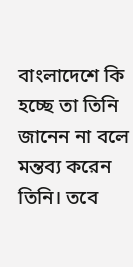বাংলাদেশে কি হচ্ছে তা তিনি জানেন না বলে মন্তব্য করেন তিনি। তবে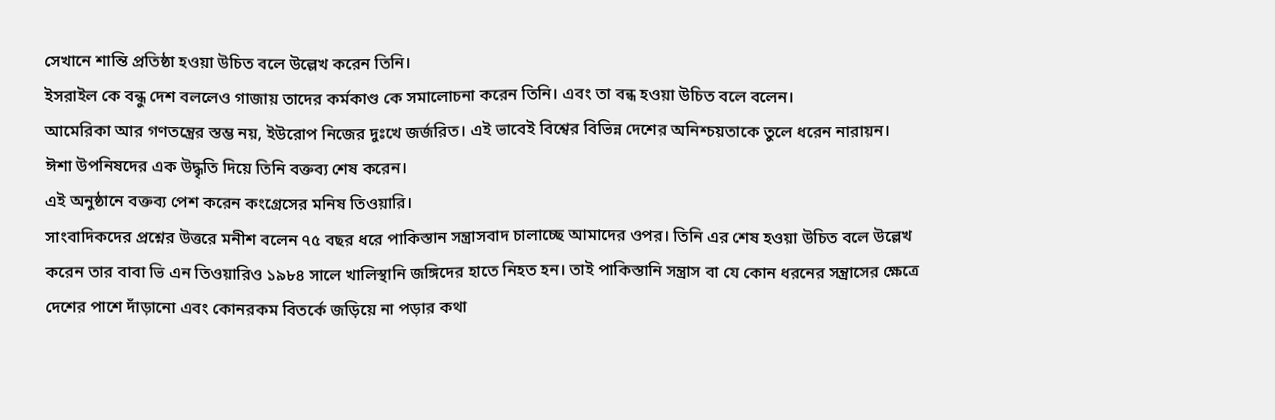সেখানে শান্তি প্রতিষ্ঠা হওয়া উচিত বলে উল্লেখ করেন তিনি।
ইসরাইল কে বন্ধু দেশ বললেও গাজায় তাদের কর্মকাণ্ড কে সমালোচনা করেন তিনি। এবং তা বন্ধ হওয়া উচিত বলে বলেন।
আমেরিকা আর গণতন্ত্রের স্তম্ভ নয়, ইউরোপ নিজের দুঃখে জর্জরিত। এই ভাবেই বিশ্বের বিভিন্ন দেশের অনিশ্চয়তাকে তুলে ধরেন নারায়ন।
ঈশা উপনিষদের এক উদ্ধৃতি দিয়ে তিনি বক্তব্য শেষ করেন।
এই অনুষ্ঠানে বক্তব্য পেশ করেন কংগ্রেসের মনিষ তিওয়ারি।
সাংবাদিকদের প্রশ্নের উত্তরে মনীশ বলেন ৭৫ বছর ধরে পাকিস্তান সন্ত্রাসবাদ চালাচ্ছে আমাদের ওপর। তিনি এর শেষ হওয়া উচিত বলে উল্লেখ করেন তার বাবা ভি এন তিওয়ারিও ১৯৮৪ সালে খালিস্থানি জঙ্গিদের হাতে নিহত হন। তাই পাকিস্তানি সন্ত্রাস বা যে কোন ধরনের সন্ত্রাসের ক্ষেত্রে দেশের পাশে দাঁড়ানো এবং কোনরকম বিতর্কে জড়িয়ে না পড়ার কথা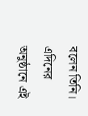বলেন তিনি।
এদিনের অনুষ্ঠানে এই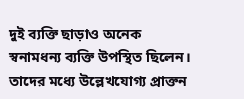দুই ব্যক্তি ছাড়াও অনেক স্বনামধন্য ব্যক্তি উপস্থিত ছিলেন। তাদের মধ্যে উল্লেখযোগ্য প্রাক্তন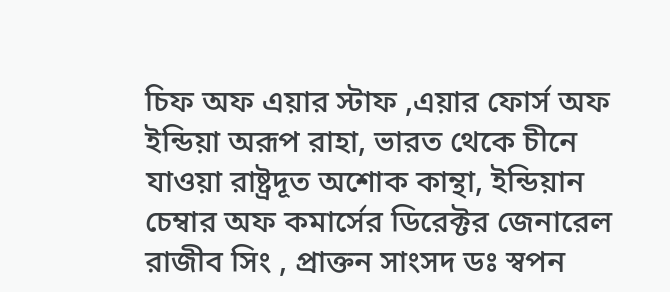চিফ অফ এয়ার স্টাফ ,এয়ার ফোর্স অফ ইন্ডিয়া অরূপ রাহা, ভারত থেকে চীনে যাওয়া রাষ্ট্রদূত অশোক কান্থা, ইন্ডিয়ান চেম্বার অফ কমার্সের ডিরেক্টর জেনারেল রাজীব সিং , প্রাক্তন সাংসদ ডঃ স্বপন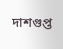দাশগুপ্ত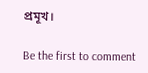প্রমূখ।

Be the first to comment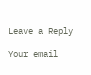Leave a Reply

Your email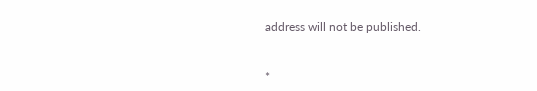address will not be published.


*